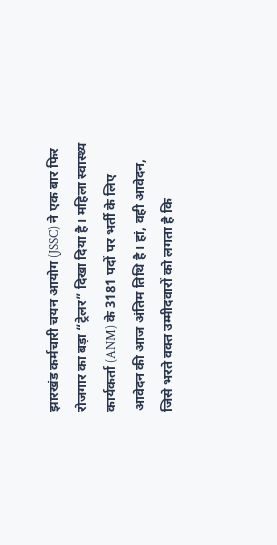झारखंड कर्मचारी चयन आयोग (JSSC) ने एक बार फिर रोजगार का बड़ा “ट्रेलर” दिखा दिया है। महिला स्वास्थ्य कार्यकर्ता (ANM) के 3181 पदों पर भर्ती के लिए आवेदन की आज अंतिम तिथि है। हां, वही आवेदन, जिसे भरते वक्त उम्मीदवारों को लगता है कि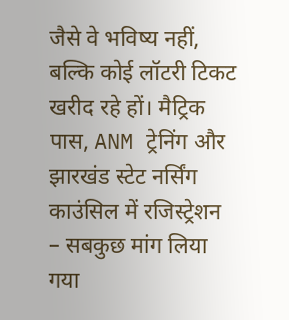जैसे वे भविष्य नहीं, बल्कि कोई लॉटरी टिकट खरीद रहे हों। मैट्रिक पास, ANM ट्रेनिंग और झारखंड स्टेट नर्सिंग काउंसिल में रजिस्ट्रेशन – सबकुछ मांग लिया गया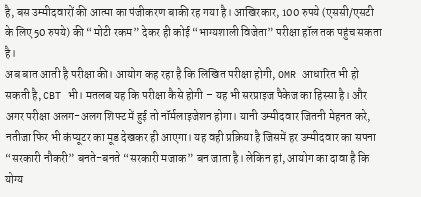है, बस उम्मीदवारों की आत्मा का पंजीकरण बाकी रह गया है। आखिरकार, 100 रुपये (एससी/एसटी के लिए 50 रुपये) की “मोटी रकम” देकर ही कोई “भाग्यशाली विजेता” परीक्षा हॉल तक पहुंच सकता है।
अब बात आती है परीक्षा की। आयोग कह रहा है कि लिखित परीक्षा होगी, OMR आधारित भी हो सकती है, CBT भी। मतलब यह कि परीक्षा कैसे होगी – यह भी सरप्राइज पैकेज का हिस्सा है। और अगर परीक्षा अलग-अलग शिफ्ट में हुई तो नॉर्मलाइजेशन होगा। यानी उम्मीदवार जितनी मेहनत करे, नतीजा फिर भी कंप्यूटर का मूड देखकर ही आएगा। यह वही प्रक्रिया है जिसमें हर उम्मीदवार का सपना “सरकारी नौकरी” बनते-बनते “सरकारी मजाक” बन जाता है। लेकिन हां, आयोग का दावा है कि योग्य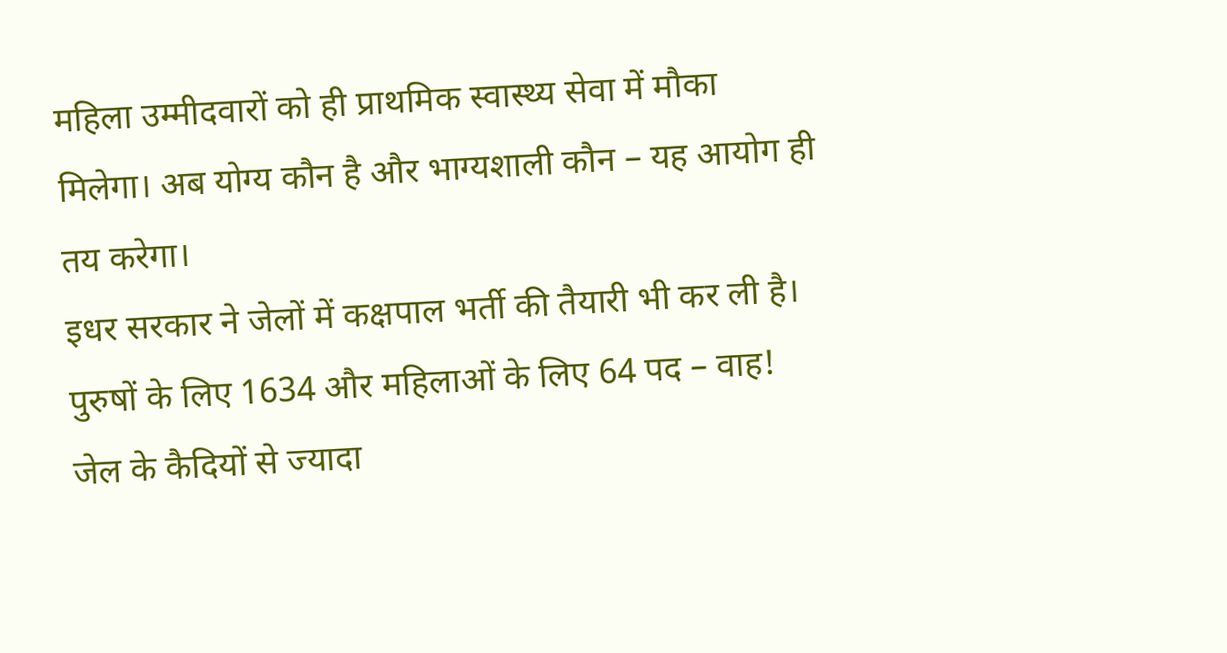महिला उम्मीदवारों को ही प्राथमिक स्वास्थ्य सेवा में मौका मिलेगा। अब योग्य कौन है और भाग्यशाली कौन – यह आयोग ही तय करेगा।
इधर सरकार ने जेलों में कक्षपाल भर्ती की तैयारी भी कर ली है। पुरुषों के लिए 1634 और महिलाओं के लिए 64 पद – वाह! जेल के कैदियों से ज्यादा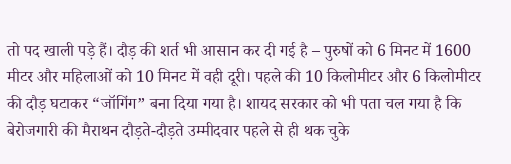तो पद खाली पड़े हैं। दौड़ की शर्त भी आसान कर दी गई है – पुरुषों को 6 मिनट में 1600 मीटर और महिलाओं को 10 मिनट में वही दूरी। पहले की 10 किलोमीटर और 6 किलोमीटर की दौड़ घटाकर “जॉगिंग” बना दिया गया है। शायद सरकार को भी पता चल गया है कि बेरोजगारी की मैराथन दौड़ते-दौड़ते उम्मीदवार पहले से ही थक चुके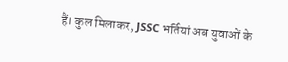हैं। कुल मिलाकर, JSSC भर्तियां अब युवाओं के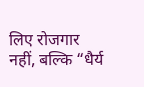लिए रोजगार नहीं, बल्कि “धैर्य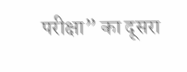परीक्षा” का दूसरा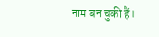नाम बन चुकी हैं।